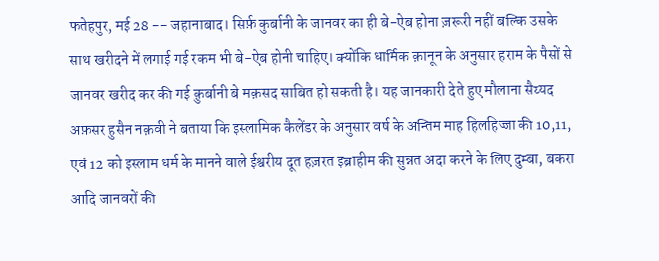फतेहपुर, मई 28 -- जहानाबाद। सिर्फ़ कुर्बानी के जानवर का ही बे-ऐब होना ज़रूरी नहीं बल्कि उसके साथ खरीदने में लगाई गई रकम भी बे-ऐब होनी चाहिए। क्योंकि धार्मिक क़ानून के अनुसार हराम के पैसों से जानवर खरीद कर की गई क़ुर्बानी बे मक़सद साबित हो सकती है। यह जानकारी देते हुए मौलाना सैय्यद अफ़सर हुसैन नक़वी ने बताया कि इस्लामिक कैलेंडर के अनुसार वर्ष के अन्तिम माह हिलहिज्जा की 10,11, एवं 12 को इस्लाम धर्म के मानने वाले ईश्वरीय दूत हज़रत इब्राहीम की सुन्नत अदा करने के लिए दुम्बा, बकरा आदि जानवरों की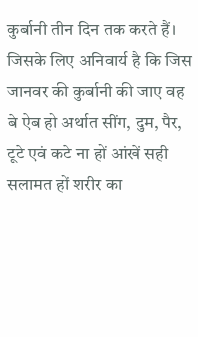कुर्बानी तीन दिन तक करते हैं। जिसके लिए अनिवार्य है कि जिस जानवर की कुर्बानी की जाए वह बे ऐब हो अर्थात सींग, दुम, पैर, टूटे एवं कटे ना हों आंखें सही सलामत हों शरीर का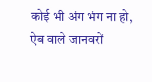कोई भी अंग भंग ना हो, ऐब वाले जानवरों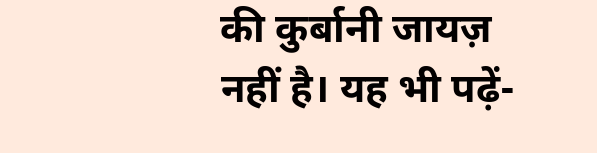की कुर्बानी जायज़ नहीं है। यह भी पढ़ें-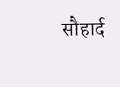सौहार्द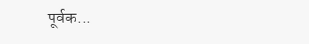पूर्वक...